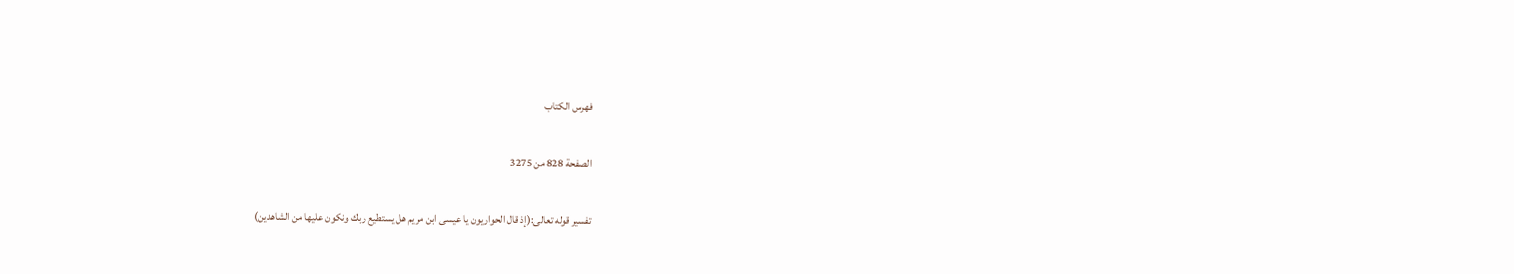فهرس الكتاب

الصفحة 828 من 3275

تفسير قوله تعالى:(إذ قال الحواريون يا عيسى ابن مريم هل يستطيع ربك ونكون عليها من الشاهدين)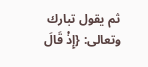ثم يقول تبارك وتعالى: {إِذْ قَالَ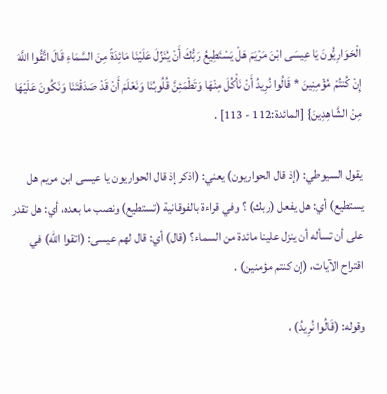الْحَوَارِيُّونَ يَا عِيسَى ابْنَ مَرْيَمَ هَلْ يَسْتَطِيعُ رَبُّكَ أَنْ يُنَزِّلَ عَلَيْنَا مَائِدَةً مِنَ السَّمَاءِ قَالَ اتَّقُوا اللَّهَ إِنْ كُنتُمْ مُؤْمِنِينَ * قَالُوا نُرِيدُ أَنْ نَأْكُلَ مِنْهَا وَتَطْمَئِنَّ قُلُوبُنَا وَنَعْلَمَ أَنْ قَدْ صَدَقْتَنَا وَنَكُونَ عَلَيْهَا مِنْ الشَّاهِدِينَ} [المائدة:112 - 113] .

يقول السيوطي: (إذ قال الحواريون) يعني: (اذكر إذ قال الحواريون يا عيسى ابن مريم هل يستطيع) أي: هل يفعل (ربك) ؟ وفي قراءة بالفوقانية (تستطيع) ونصب ما بعده، أي: هل تقدر على أن تسأله أن ينزل علينا مائدة من السماء؟ (قال) أي: قال لهم عيسى: (اتقوا الله) في اقتراح الآيات، (إن كنتم مؤمنين) .

وقوله: (قَالُوا نُرِيدُ) ،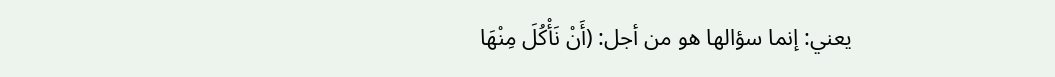يعني: إنما سؤالها هو من أجل: (أَنْ نَأْكُلَ مِنْهَا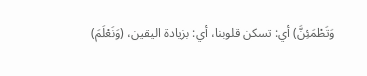وَتَطْمَئِنَّ) أي: تسكن قلوبنا، أي: بزيادة اليقين، (وَنَعْلَمَ)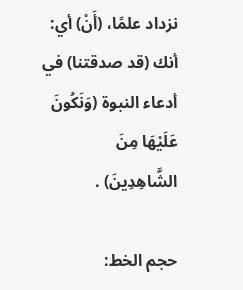نزداد علمًا، (أَنْ) أي: أنك (قد صدقتنا) في أدعاء النبوة (وَنَكُونَ عَلَيْهَا مِنَ الشَّاهِدِينَ) .

حجم الخط: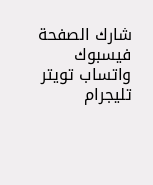شارك الصفحة
فيسبوك واتساب تويتر تليجرام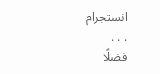انستجرام
. . .
فضلًا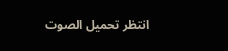انتظر تحميل الصوت